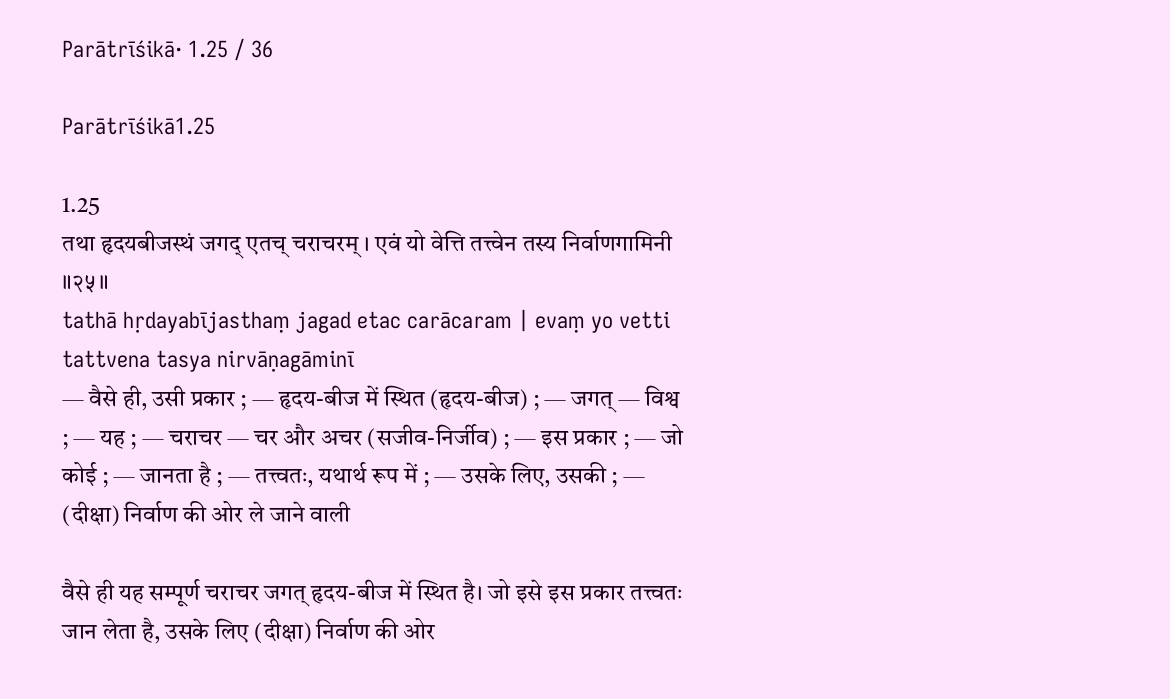Parātrīśikā· 1.25 / 36

Parātrīśikā1.25

1.25
तथा हृदयबीजस्थं जगद् एतच् चराचरम् । एवं यो वेत्ति तत्त्वेन तस्य निर्वाणगामिनी ॥२५॥
tathā hṛdayabījasthaṃ jagad etac carācaram | evaṃ yo vetti tattvena tasya nirvāṇagāminī
— वैसे ही, उसी प्रकार ; — हृदय-बीज में स्थित (हृदय-बीज) ; — जगत् — विश्व ; — यह ; — चराचर — चर और अचर (सजीव-निर्जीव) ; — इस प्रकार ; — जो कोई ; — जानता है ; — तत्त्वतः, यथार्थ रूप में ; — उसके लिए, उसकी ; — (दीक्षा) निर्वाण की ओर ले जाने वाली

वैसे ही यह सम्पूर्ण चराचर जगत् हृदय-बीज में स्थित है। जो इसे इस प्रकार तत्त्वतः जान लेता है, उसके लिए (दीक्षा) निर्वाण की ओर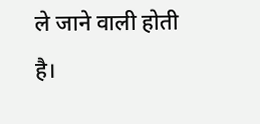ले जाने वाली होती है।